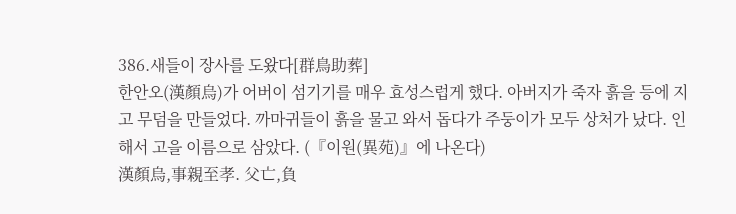386.새들이 장사를 도왔다[群鳥助葬]
한안오(漢顏烏)가 어버이 섬기기를 매우 효성스럽게 했다. 아버지가 죽자 흙을 등에 지고 무덤을 만들었다. 까마귀들이 흙을 물고 와서 돕다가 주둥이가 모두 상처가 났다. 인해서 고을 이름으로 삼았다. (『이원(異苑)』에 나온다)
漢顏烏,事親至孝. 父亡,負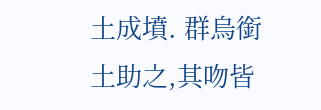土成墳. 群烏銜土助之,其吻皆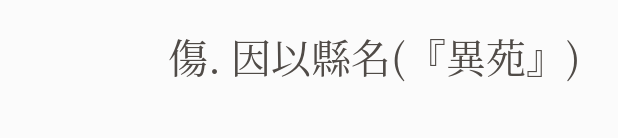傷. 因以縣名(『異苑』)